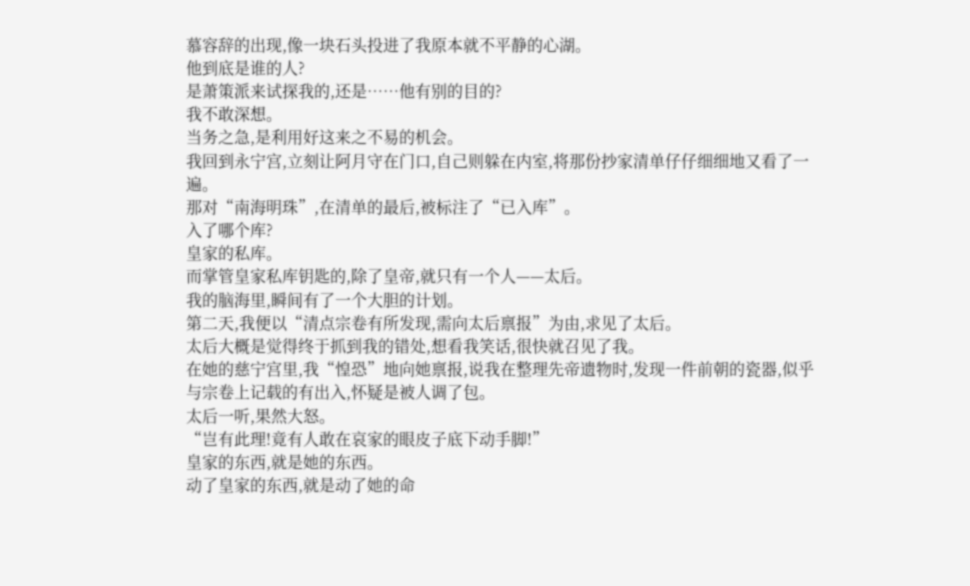慕容辞的出现,像一块石头投进了我原本就不平静的心湖。
他到底是谁的人?
是萧策派来试探我的,还是……他有别的目的?
我不敢深想。
当务之急,是利用好这来之不易的机会。
我回到永宁宫,立刻让阿月守在门口,自己则躲在内室,将那份抄家清单仔仔细细地又看了一遍。
那对“南海明珠”,在清单的最后,被标注了“已入库”。
入了哪个库?
皇家的私库。
而掌管皇家私库钥匙的,除了皇帝,就只有一个人——太后。
我的脑海里,瞬间有了一个大胆的计划。
第二天,我便以“清点宗卷有所发现,需向太后禀报”为由,求见了太后。
太后大概是觉得终于抓到我的错处,想看我笑话,很快就召见了我。
在她的慈宁宫里,我“惶恐”地向她禀报,说我在整理先帝遗物时,发现一件前朝的瓷器,似乎与宗卷上记载的有出入,怀疑是被人调了包。
太后一听,果然大怒。
“岂有此理!竟有人敢在哀家的眼皮子底下动手脚!”
皇家的东西,就是她的东西。
动了皇家的东西,就是动了她的命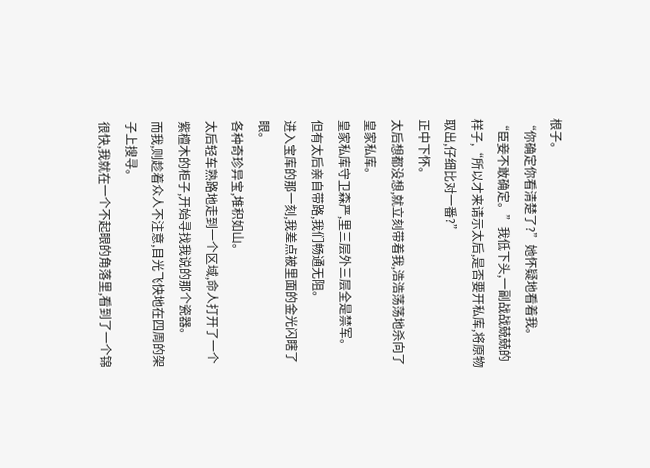根子。
“你确定你看清楚了?”她怀疑地看着我。
“臣妾不敢确定。”我低下头,一副战战兢兢的样子,“所以才来请示太后,是否要开私库,将原物取出,仔细比对一番?”
正中下怀。
太后想都没想,就立刻带着我,浩浩荡荡地杀向了皇家私库。
皇家私库守卫森严,里三层外三层全是禁军。
但有太后亲自带路,我们畅通无阻。
进入宝库的那一刻,我差点被里面的金光闪瞎了眼。
各种奇珍异宝,堆积如山。
太后轻车熟路地走到一个区域,命人打开了一个紫檀木的柜子,开始寻找我说的那个瓷器。
而我,则趁着众人不注意,目光飞快地在四周的架子上搜寻。
很快,我就在一个不起眼的角落里,看到了一个锦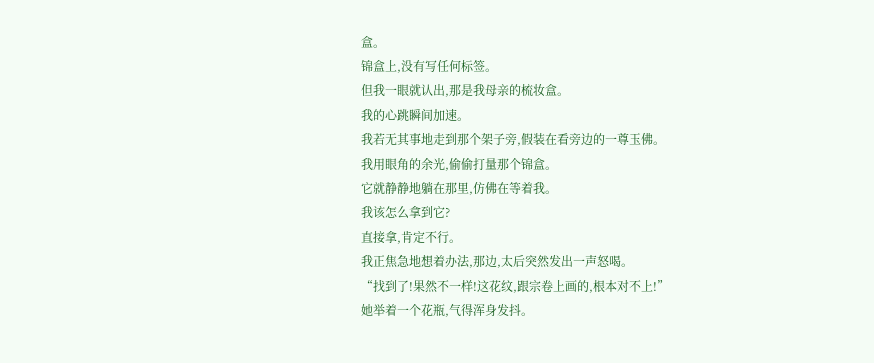盒。
锦盒上,没有写任何标签。
但我一眼就认出,那是我母亲的梳妆盒。
我的心跳瞬间加速。
我若无其事地走到那个架子旁,假装在看旁边的一尊玉佛。
我用眼角的余光,偷偷打量那个锦盒。
它就静静地躺在那里,仿佛在等着我。
我该怎么拿到它?
直接拿,肯定不行。
我正焦急地想着办法,那边,太后突然发出一声怒喝。
“找到了!果然不一样!这花纹,跟宗卷上画的,根本对不上!”
她举着一个花瓶,气得浑身发抖。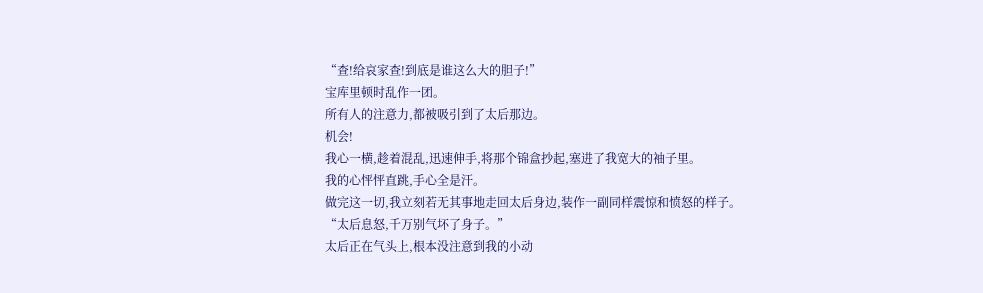“查!给哀家查!到底是谁这么大的胆子!”
宝库里顿时乱作一团。
所有人的注意力,都被吸引到了太后那边。
机会!
我心一横,趁着混乱,迅速伸手,将那个锦盒抄起,塞进了我宽大的袖子里。
我的心怦怦直跳,手心全是汗。
做完这一切,我立刻若无其事地走回太后身边,装作一副同样震惊和愤怒的样子。
“太后息怒,千万别气坏了身子。”
太后正在气头上,根本没注意到我的小动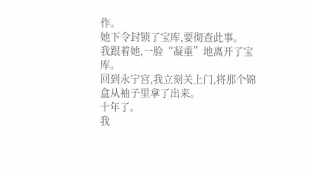作。
她下令封锁了宝库,要彻查此事。
我跟着她,一脸“凝重”地离开了宝库。
回到永宁宫,我立刻关上门,将那个锦盒从袖子里拿了出来。
十年了。
我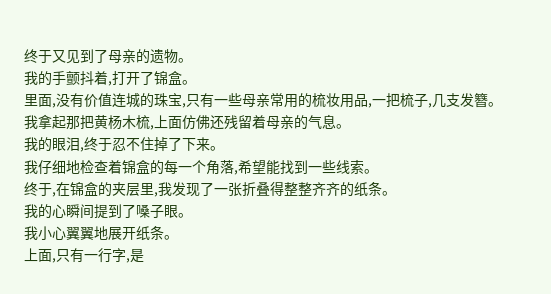终于又见到了母亲的遗物。
我的手颤抖着,打开了锦盒。
里面,没有价值连城的珠宝,只有一些母亲常用的梳妆用品,一把梳子,几支发簪。
我拿起那把黄杨木梳,上面仿佛还残留着母亲的气息。
我的眼泪,终于忍不住掉了下来。
我仔细地检查着锦盒的每一个角落,希望能找到一些线索。
终于,在锦盒的夹层里,我发现了一张折叠得整整齐齐的纸条。
我的心瞬间提到了嗓子眼。
我小心翼翼地展开纸条。
上面,只有一行字,是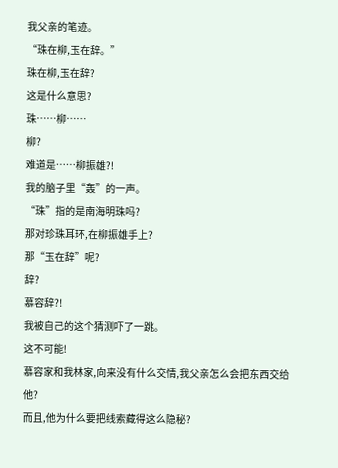我父亲的笔迹。
“珠在柳,玉在辞。”
珠在柳,玉在辞?
这是什么意思?
珠……柳……
柳?
难道是……柳振雄?!
我的脑子里“轰”的一声。
“珠”指的是南海明珠吗?
那对珍珠耳环,在柳振雄手上?
那“玉在辞”呢?
辞?
慕容辞?!
我被自己的这个猜测吓了一跳。
这不可能!
慕容家和我林家,向来没有什么交情,我父亲怎么会把东西交给他?
而且,他为什么要把线索藏得这么隐秘?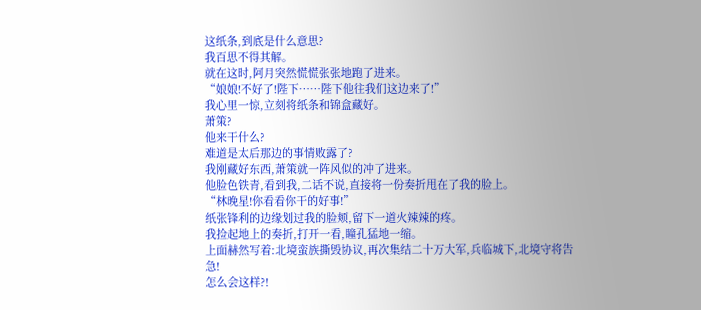这纸条,到底是什么意思?
我百思不得其解。
就在这时,阿月突然慌慌张张地跑了进来。
“娘娘!不好了!陛下……陛下他往我们这边来了!”
我心里一惊,立刻将纸条和锦盒藏好。
萧策?
他来干什么?
难道是太后那边的事情败露了?
我刚藏好东西,萧策就一阵风似的冲了进来。
他脸色铁青,看到我,二话不说,直接将一份奏折甩在了我的脸上。
“林晚星!你看看你干的好事!”
纸张锋利的边缘划过我的脸颊,留下一道火辣辣的疼。
我捡起地上的奏折,打开一看,瞳孔猛地一缩。
上面赫然写着:北境蛮族撕毁协议,再次集结二十万大军,兵临城下,北境守将告急!
怎么会这样?!